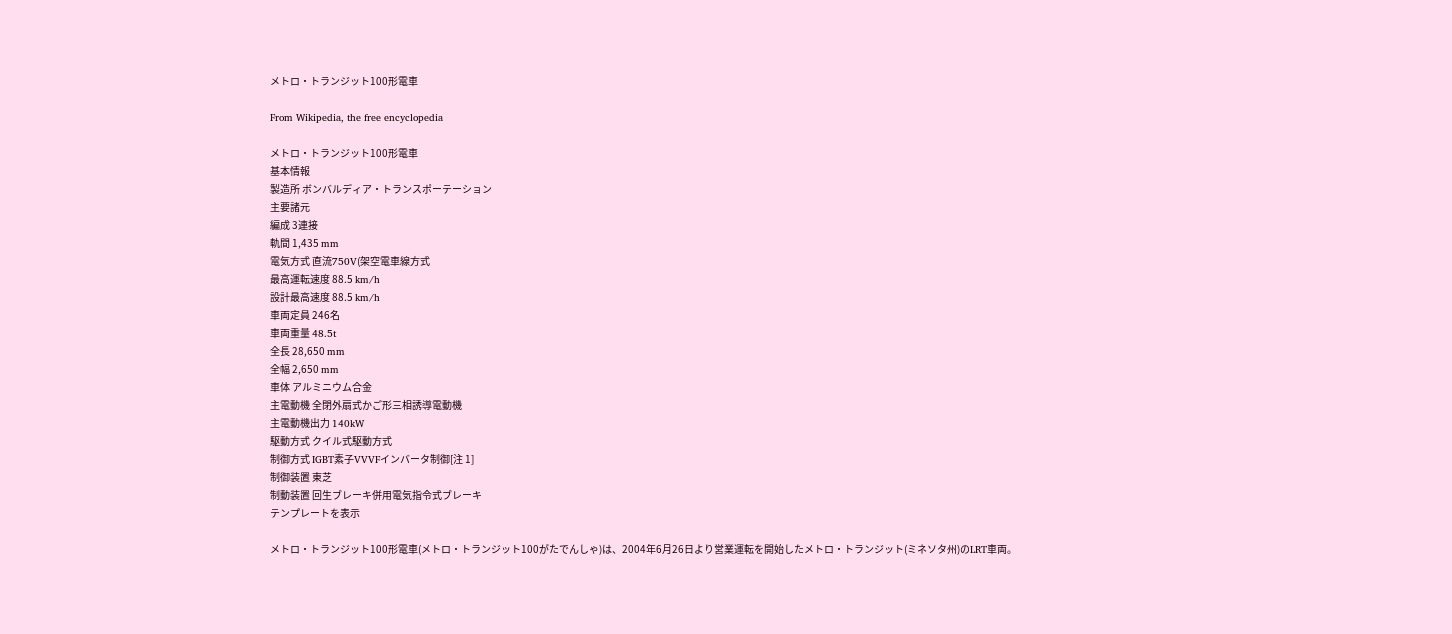メトロ・トランジット100形電車

From Wikipedia, the free encyclopedia

メトロ・トランジット100形電車
基本情報
製造所 ボンバルディア・トランスポーテーション
主要諸元
編成 3連接
軌間 1,435 mm
電気方式 直流750V(架空電車線方式
最高運転速度 88.5 km/h
設計最高速度 88.5 km/h
車両定員 246名
車両重量 48.5t
全長 28,650 mm
全幅 2,650 mm
車体 アルミニウム合金
主電動機 全閉外扇式かご形三相誘導電動機
主電動機出力 140kW
駆動方式 クイル式駆動方式
制御方式 IGBT素子VVVFインバータ制御[注 1]
制御装置 東芝
制動装置 回生ブレーキ併用電気指令式ブレーキ
テンプレートを表示

メトロ・トランジット100形電車(メトロ・トランジット100がたでんしゃ)は、2004年6月26日より営業運転を開始したメトロ・トランジット(ミネソタ州)のLRT車両。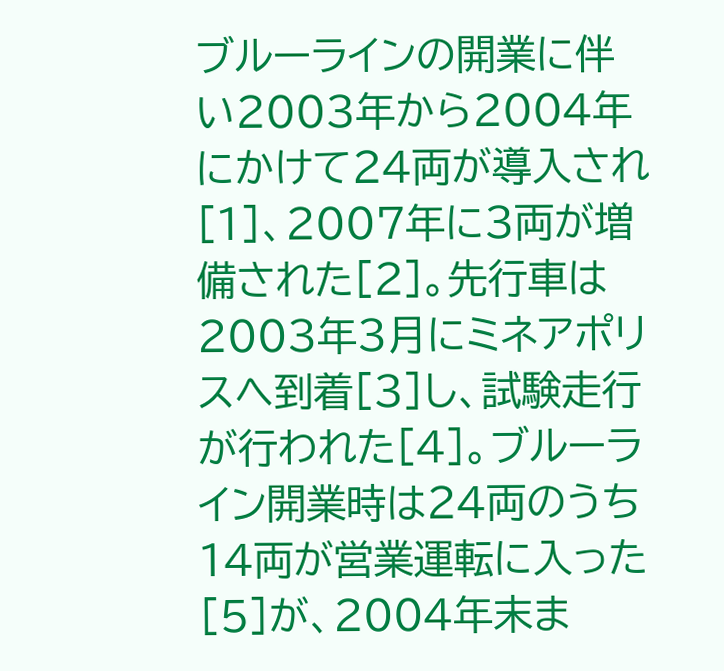ブルーラインの開業に伴い2003年から2004年にかけて24両が導入され[1]、2007年に3両が増備された[2]。先行車は2003年3月にミネアポリスへ到着[3]し、試験走行が行われた[4]。ブルーライン開業時は24両のうち14両が営業運転に入った[5]が、2004年末ま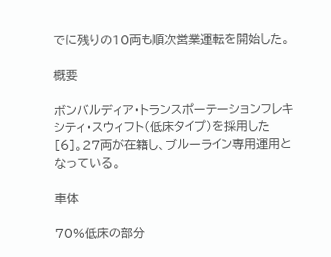でに残りの10両も順次営業運転を開始した。

概要

ボンバルディア・トランスポーテーションフレキシティ・スウィフト(低床タイプ)を採用した[6]。27両が在籍し、ブルーライン専用運用となっている。

車体

70%低床の部分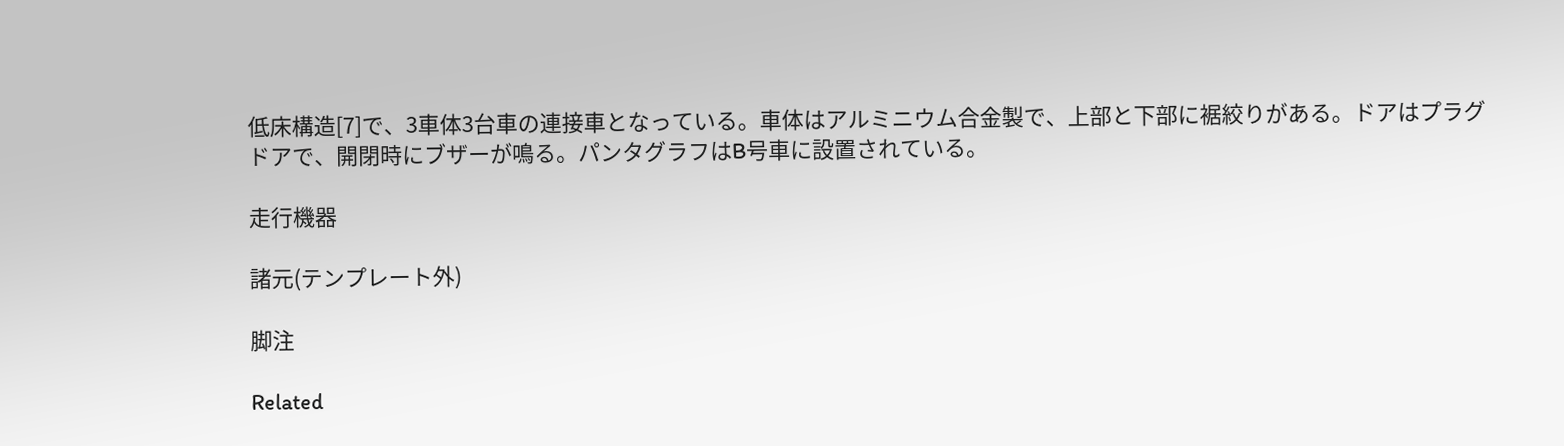低床構造[7]で、3車体3台車の連接車となっている。車体はアルミニウム合金製で、上部と下部に裾絞りがある。ドアはプラグドアで、開閉時にブザーが鳴る。パンタグラフはB号車に設置されている。

走行機器

諸元(テンプレート外)

脚注

Related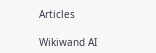Articles

Wikiwand AI